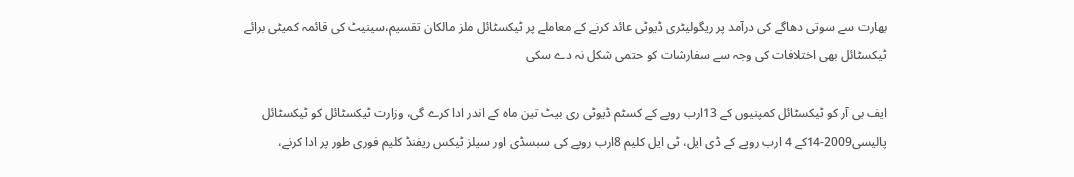بھارت سے سوتی دھاگے کی درآمد پر ریگولیٹری ڈیوٹی عائد کرنے کے معاملے پر ٹیکسٹائل ملز مالکان تقسیم،سینیٹ کی قائمہ کمیٹی برائے ٹیکسٹائل بھی اختلافات کی وجہ سے سفارشات کو حتمی شکل نہ دے سکی

ایف بی آر کو ٹیکسٹائل کمپنیوں کے 13ارب روپے کے کسٹم ڈیوٹی ری بیٹ تین ماہ کے اندر ادا کرے گی، وزارت ٹیکسٹائل کو ٹیکسٹائل پالیسی2009-14کے 4 ارب روپے کے ڈی ایل، ٹی ایل کلیم 8ارب روپے کی سبسڈی اور سیلز ٹیکس ریفنڈ کلیم فوری طور پر ادا کرنے،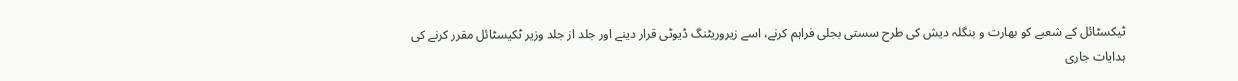ٹیکسٹائل کے شعبے کو بھارت و بنگلہ دیش کی طرح سستی بجلی فراہم کرنے، اسے زیروریٹنگ ڈیوٹی قرار دینے اور جلد از جلد وزیر ٹکیسٹائل مقرر کرنے کی ہدایات جاری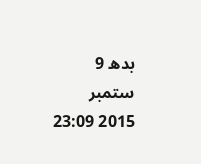بدھ 9 ستمبر 2015 23:09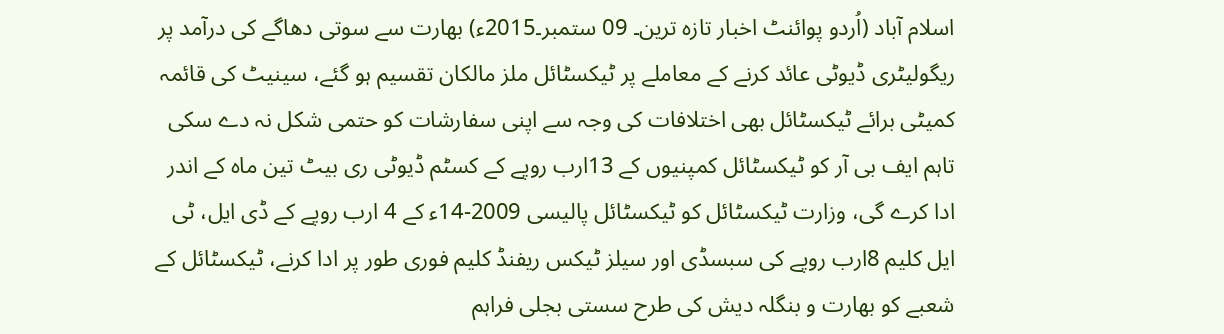اسلام آباد (اُردو پوائنٹ اخبار تازہ ترین۔ 09 ستمبر۔2015ء) بھارت سے سوتی دھاگے کی درآمد پر ریگولیٹری ڈیوٹی عائد کرنے کے معاملے پر ٹیکسٹائل ملز مالکان تقسیم ہو گئے، سینیٹ کی قائمہ کمیٹی برائے ٹیکسٹائل بھی اختلافات کی وجہ سے اپنی سفارشات کو حتمی شکل نہ دے سکی تاہم ایف بی آر کو ٹیکسٹائل کمپنیوں کے 13ارب روپے کے کسٹم ڈیوٹی ری بیٹ تین ماہ کے اندر ادا کرے گی، وزارت ٹیکسٹائل کو ٹیکسٹائل پالیسی 2009-14ء کے 4 ارب روپے کے ڈی ایل، ٹی ایل کلیم 8ارب روپے کی سبسڈی اور سیلز ٹیکس ریفنڈ کلیم فوری طور پر ادا کرنے، ٹیکسٹائل کے شعبے کو بھارت و بنگلہ دیش کی طرح سستی بجلی فراہم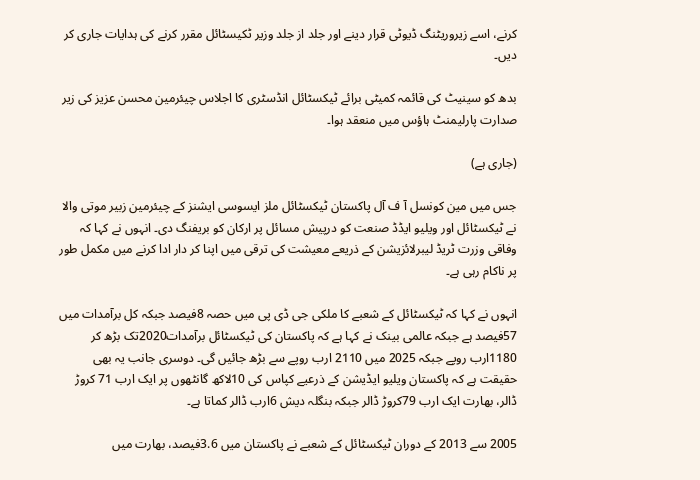کرنے، اسے زیروریٹنگ ڈیوٹی قرار دینے اور جلد از جلد وزیر ٹکیسٹائل مقرر کرنے کی ہدایات جاری کر دیں۔

بدھ کو سینیٹ کی قائمہ کمیٹی برائے ٹیکسٹائل انڈسٹری کا اجلاس چیئرمین محسن عزیز کی زیر صدارت پارلیمنٹ ہاؤس میں منعقد ہوا۔

(جاری ہے)

جس میں مین کونسل آ ف آل پاکستان ٹیکسٹائل ملز ایسوسی ایشنز کے چیئرمین زبیر موتی والا نے ٹیکسٹائل اور ویلیو ایڈڈ صنعت کو درپیش مسائل پر ارکان کو بریفنگ دی۔ انہوں نے کہا کہ وفاقی وزرت ٹریڈ لیبرلائزیشن کے ذریعے معیشت کی ترقی میں اپنا کر دار ادا کرنے میں مکمل طور پر ناکام رہی ہے۔

انہوں نے کہا کہ ٹیکسٹائل کے شعبے کا ملکی جی ڈی پی میں حصہ 8فیصد جبکہ کل برآمدات میں 57فیصد ہے جبکہ عالمی بینک نے کہا ہے کہ پاکستان کی ٹیکسٹائل برآمدات2020تک بڑھ کر 1180ارب روپے جبکہ 2025 میں 2110 ارب روپے سے بڑھ جائیں گی۔ دوسری جانب یہ بھی حقیقت ہے کہ پاکستان ویلیو ایڈیشن کے ذرعیے کپاس کی 10لاکھ گانٹھوں پر ایک ارب 71 کروڑ ڈالر، بھارت ایک ارب 79کروڑ ڈالر جبکہ بنگلہ دیش 6ارب ڈالر کماتا ہے۔

2005 سے 2013 کے دوران ٹیکسٹائل کے شعبے نے پاکستان میں 3.6فیصد، بھارت میں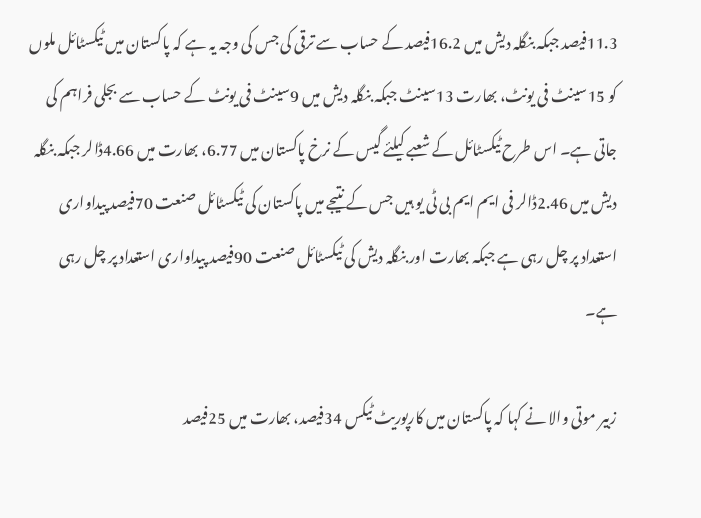11.3فیصد جبکہ بنگلہ دیش میں 16.2فیصد کے حساب سے ترقی کی جس کی وجہ یہ ہے کہ پاکستان میں ٹیکسٹائل ملوں کو 15سینٹ فی یونٹ، بھارت 13سینٹ جبکہ بنگلہ دیش میں 9سینٹ فی یونٹ کے حساب سے بجلی فراہم کی جاتی ہے۔ اس طرح ٹیکسٹائل کے شعبے کیلئے گیس کے نرخ پاکستان میں 6.77، بھارت میں 4.66ڈالر جبکہ بنگلہ دیش میں 2.46ڈالر فی ایم ایم بی ٹی یو ہیں جس کے نتیجے میں پاکستان کی ٹیکسٹائل صنعت 70فیصد پیداواری استعداد پر چل رہی ہے جبکہ بھارت اور بنگلہ دیش کی ٹیکسٹائل صنعت 90فیصد پیداواری استعداد پر چل رہی ہے۔

زبیر موتی والا نے کہا کہ پاکستان میں کارپوریٹ ٹیکس 34فیصد، بھارت میں 25فیصد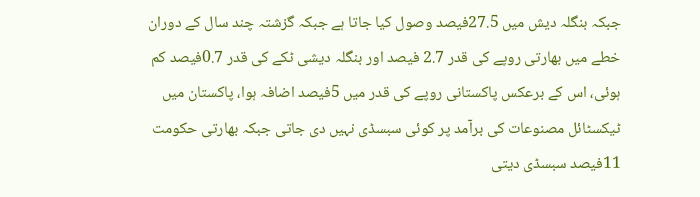جبکہ بنگلہ دیش میں 27.5فیصد وصول کیا جاتا ہے جبکہ گزشتہ چند سال کے دوران خطے میں بھارتی روپے کی قدر 2.7 فیصد اور بنگلہ دیشی ٹکے کی قدر 0.7فیصد کم ہوئی، اس کے برعکس پاکستانی روپے کی قدر میں 5فیصد اضافہ ہوا، پاکستان میں ٹیکسٹائل مصنوعات کی برآمد پر کوئی سبسڈی نہیں دی جاتی جبکہ بھارتی حکومت 11فیصد سبسڈی دیتی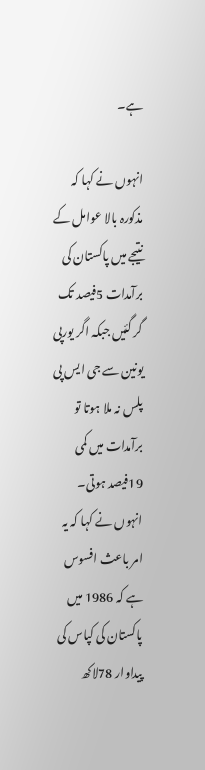ہے۔

انہوں نے کہا کہ مذکورہ بالا عوامل کے نتیجے میں پاکستان کی برآمدات 5فیصد تک گر گئیں جبکہ اگر یورپی یونین سے جی ایس پی پلس نہ ملا ہوتا تو برآمدات میں کمی 19فیصد ہوتی۔ انہوں نے کہا کہ یہ امر باعث افسوس ہے کہ 1986 میں پاکستان کی کپاس کی پیداوار 78لاکھ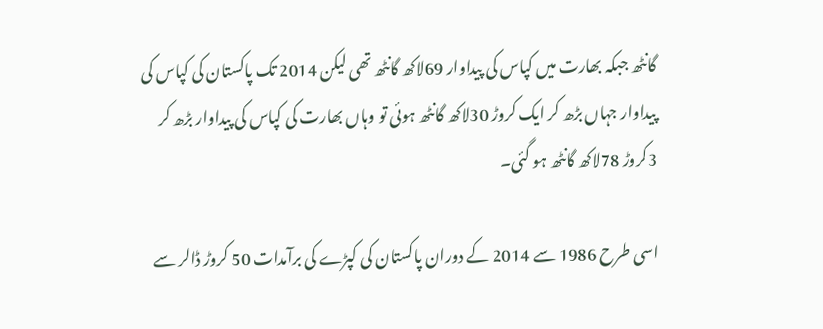گانٹھ جبکہ بھارت میں کپاس کی پیداوار 69لاکھ گانٹھ تھی لیکن 2014 تک پاکستان کی کپاس کی پیداوار جہاں بڑھ کر ایک کروڑ 30لاکھ گانٹھ ہوئی تو وہاں بھارت کی کپاس کی پیداوار بڑھ کر 3کروڑ 78لاکھ گانٹھ ہو گئی۔

اسی طرح 1986 سے 2014 کے دوران پاکستان کی کپڑے کی برآمدات 50 کروڑ ڈالر سے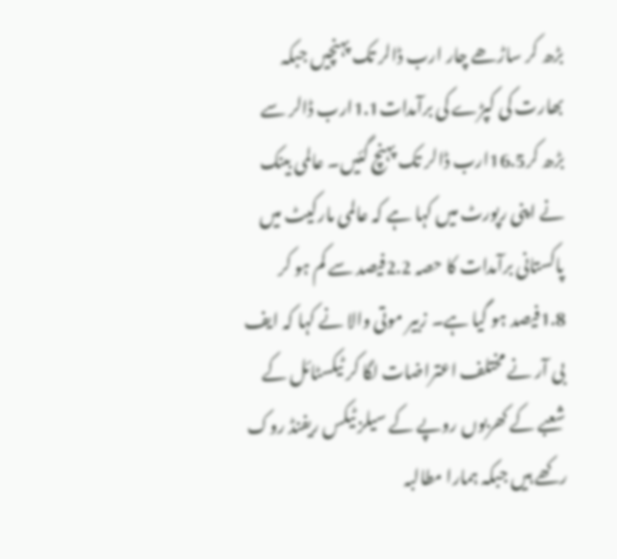بڑھ کر ساڑھے چار ارب ڈالر تک پہنچیں جبکہ بھارت کی کپڑے کی برآمدات1.1ارب ڈالر سے بڑھ کر16.5ارب ڈالر تک پہنچ گئیں۔ عالمی بینک نے اپنی رپورٹ میں کہا ہے کہ عالمی مارکیٹ میں پاکستانی برآمدات کا حصہ 2.2فیصد سے کم ہو کر 1.8فیصد ہو گیا ہے۔ زبیر موتی والا نے کہا کہ ایف بی آر نے مختلف اعتراضات لگا کر ٹیکسٹائل کے شعبے کے کھربوں روپے کے سیلز ٹیکس ریفنڈ روک رکھے ہیں جبکہ ہمارا مطالبہ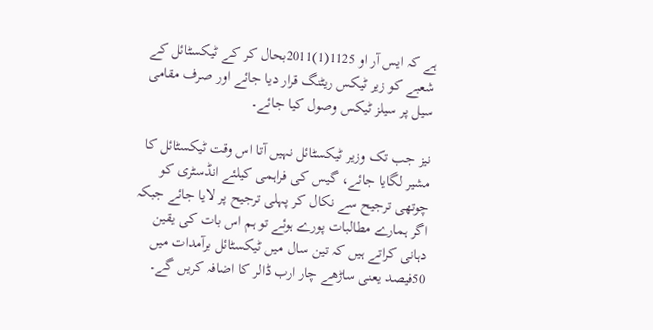ہے کہ ایس آر او 1125(1)2011بحال کر کے ٹیکسٹائل کے شعبے کو زیر ٹیکس ریٹنگ قرار دیا جائے اور صرف مقامی سیل پر سیلز ٹیکس وصول کیا جائے۔

نیز جب تک وزیر ٹیکسٹائل نہیں آتا اس وقت ٹیکسٹائل کا مشیر لگایا جائے، گیس کی فراہمی کیلئے انڈسٹری کو چوتھی ترجیح سے نکال کر پہلی ترجیح پر لایا جائے جبکہ اگر ہمارے مطالبات پورے ہوئے تو ہم اس بات کی یقین دہانی کراتے ہیں کہ تین سال میں ٹیکسٹائل برآمدات میں 50فیصد یعنی ساڑھے چار ارب ڈالر کا اضافہ کریں گے۔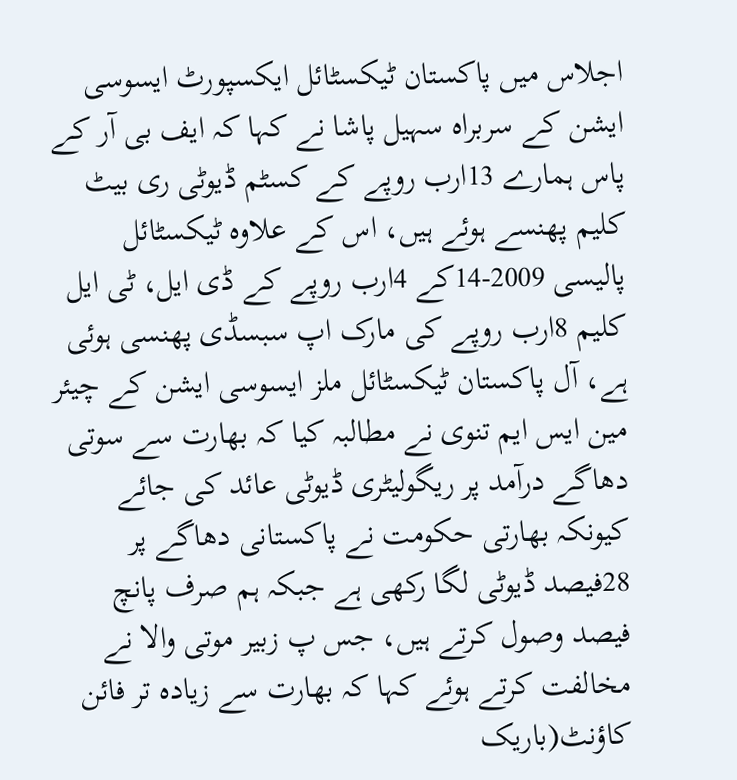اجلاس میں پاکستان ٹیکسٹائل ایکسپورٹ ایسوسی ایشن کے سربراہ سہیل پاشا نے کہا کہ ایف بی آر کے پاس ہمارے 13ارب روپے کے کسٹم ڈیوٹی ری بیٹ کلیم پھنسے ہوئے ہیں، اس کے علاوہ ٹیکسٹائل پالیسی 2009-14کے 4ارب روپے کے ڈی ایل، ٹی ایل کلیم 8ارب روپے کی مارک اپ سبسڈی پھنسی ہوئی ہے، آل پاکستان ٹیکسٹائل ملز ایسوسی ایشن کے چیئر مین ایس ایم تنوی نے مطالبہ کیا کہ بھارت سے سوتی دھاگے درآمد پر ریگولیٹری ڈیوٹی عائد کی جائے کیونکہ بھارتی حکومت نے پاکستانی دھاگے پر 28فیصد ڈیوٹی لگا رکھی ہے جبکہ ہم صرف پانچ فیصد وصول کرتے ہیں، جس پ زبیر موتی والا نے مخالفت کرتے ہوئے کہا کہ بھارت سے زیادہ تر فائن کاؤنٹ(باریک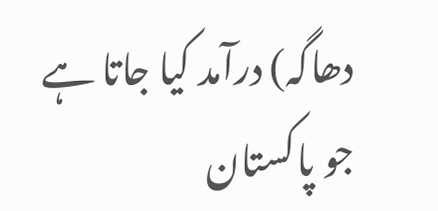دھاگہ) درآمد کیا جاتا ہے جو پاکستان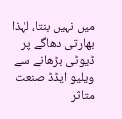میں نہیں بنتا، لہٰذا بھارتی دھاگے پر ڈیوٹی بڑھانے سے ویلیو ایڈڈ صنعت متاثر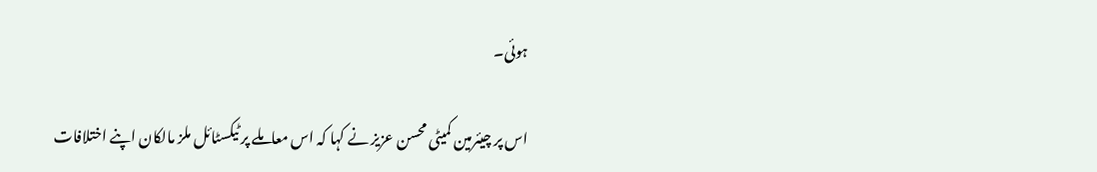ہوئی۔

اس پر چیئرمین کمیٹی محسن عزیز نے کہا کہ اس معاملے پر ٹیکسٹائل ملز مالکان اپنے اختلافات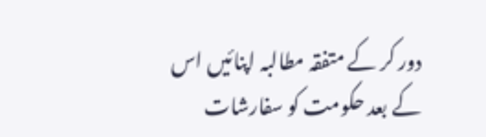دور کر کے متفقہ مطالبہ اپنائیں اس کے بعد حکومت کو سفارشات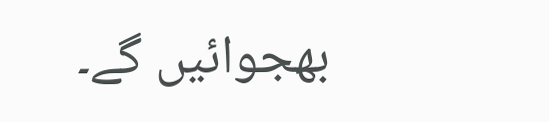بھجوائیں گے۔